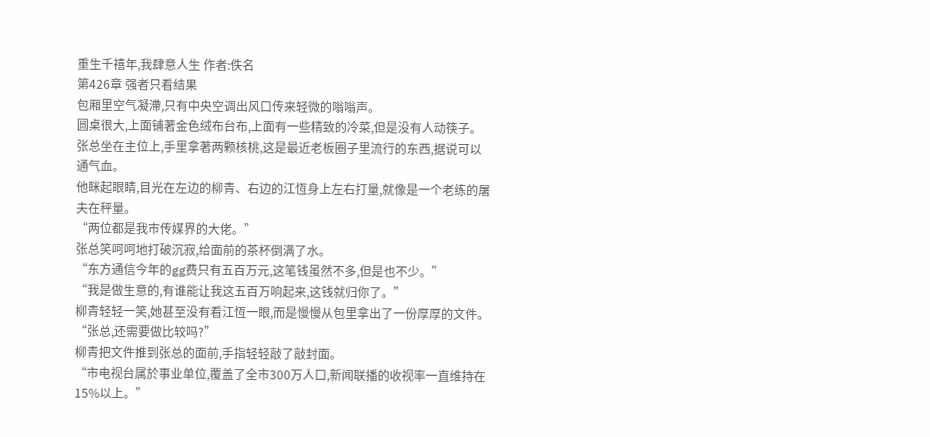重生千禧年,我肆意人生 作者:佚名
第426章 强者只看结果
包厢里空气凝滯,只有中央空调出风口传来轻微的嗡嗡声。
圆桌很大,上面铺著金色绒布台布,上面有一些精致的冷菜,但是没有人动筷子。
张总坐在主位上,手里拿著两颗核桃,这是最近老板圈子里流行的东西,据说可以通气血。
他眯起眼睛,目光在左边的柳青、右边的江恆身上左右打量,就像是一个老练的屠夫在秤量。
“两位都是我市传媒界的大佬。”
张总笑呵呵地打破沉寂,给面前的茶杯倒满了水。
“东方通信今年的gg费只有五百万元,这笔钱虽然不多,但是也不少。”
“我是做生意的,有谁能让我这五百万响起来,这钱就归你了。”
柳青轻轻一笑,她甚至没有看江恆一眼,而是慢慢从包里拿出了一份厚厚的文件。
“张总,还需要做比较吗?”
柳青把文件推到张总的面前,手指轻轻敲了敲封面。
“市电视台属於事业单位,覆盖了全市300万人口,新闻联播的收视率一直维持在15%以上。”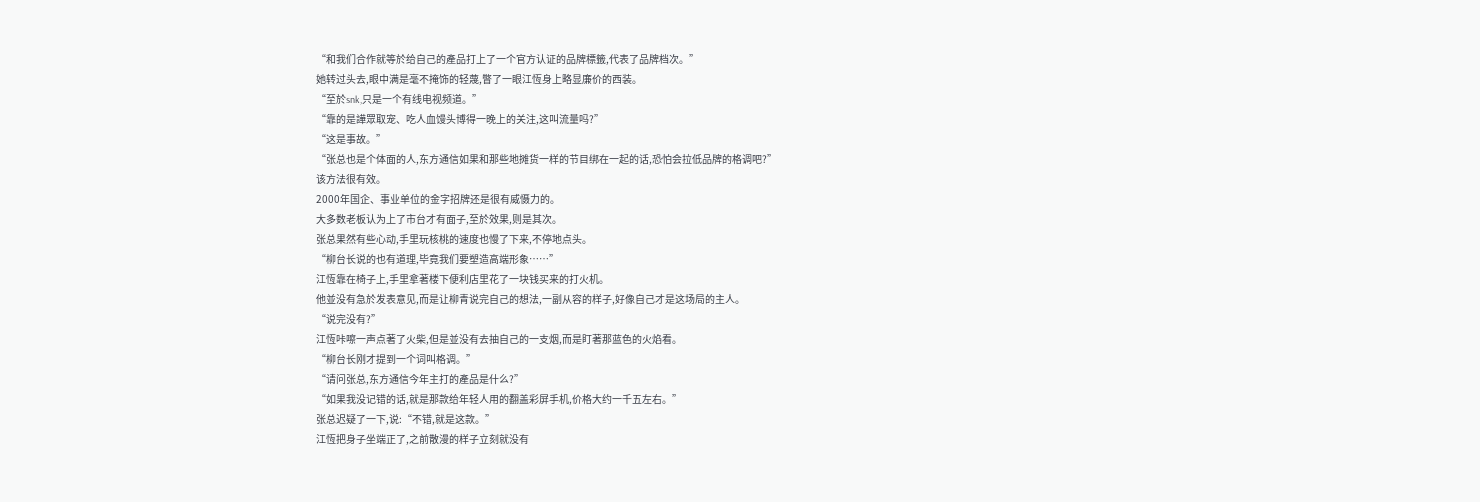“和我们合作就等於给自己的產品打上了一个官方认证的品牌標籤,代表了品牌档次。”
她转过头去,眼中满是毫不掩饰的轻蔑,瞥了一眼江恆身上略显廉价的西装。
“至於snk,只是一个有线电视频道。”
“靠的是譁眾取宠、吃人血馒头博得一晚上的关注,这叫流量吗?”
“这是事故。”
“张总也是个体面的人,东方通信如果和那些地摊货一样的节目绑在一起的话,恐怕会拉低品牌的格调吧?”
该方法很有效。
2000年国企、事业单位的金字招牌还是很有威慑力的。
大多数老板认为上了市台才有面子,至於效果,则是其次。
张总果然有些心动,手里玩核桃的速度也慢了下来,不停地点头。
“柳台长说的也有道理,毕竟我们要塑造高端形象……”
江恆靠在椅子上,手里拿著楼下便利店里花了一块钱买来的打火机。
他並没有急於发表意见,而是让柳青说完自己的想法,一副从容的样子,好像自己才是这场局的主人。
“说完没有?”
江恆咔嚓一声点著了火柴,但是並没有去抽自己的一支烟,而是盯著那蓝色的火焰看。
“柳台长刚才提到一个词叫格调。”
“请问张总,东方通信今年主打的產品是什么?”
“如果我没记错的话,就是那款给年轻人用的翻盖彩屏手机,价格大约一千五左右。”
张总迟疑了一下,说:“不错,就是这款。”
江恆把身子坐端正了,之前散漫的样子立刻就没有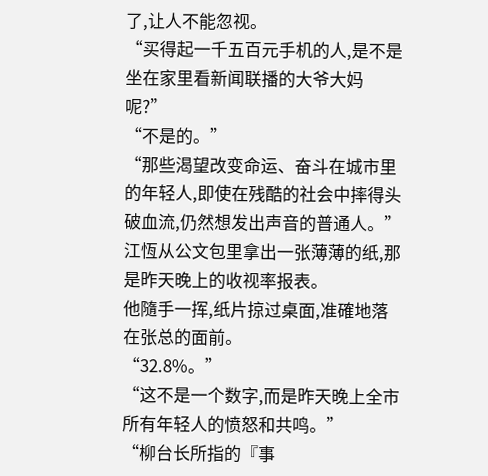了,让人不能忽视。
“买得起一千五百元手机的人,是不是坐在家里看新闻联播的大爷大妈呢?”
“不是的。”
“那些渴望改变命运、奋斗在城市里的年轻人,即使在残酷的社会中摔得头破血流,仍然想发出声音的普通人。”
江恆从公文包里拿出一张薄薄的纸,那是昨天晚上的收视率报表。
他隨手一挥,纸片掠过桌面,准確地落在张总的面前。
“32.8%。”
“这不是一个数字,而是昨天晚上全市所有年轻人的愤怒和共鸣。”
“柳台长所指的『事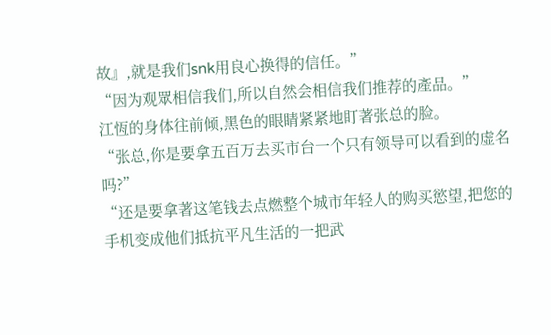故』,就是我们snk用良心换得的信任。”
“因为观眾相信我们,所以自然会相信我们推荐的產品。”
江恆的身体往前倾,黑色的眼睛紧紧地盯著张总的脸。
“张总,你是要拿五百万去买市台一个只有领导可以看到的虚名吗?”
“还是要拿著这笔钱去点燃整个城市年轻人的购买慾望,把您的手机变成他们抵抗平凡生活的一把武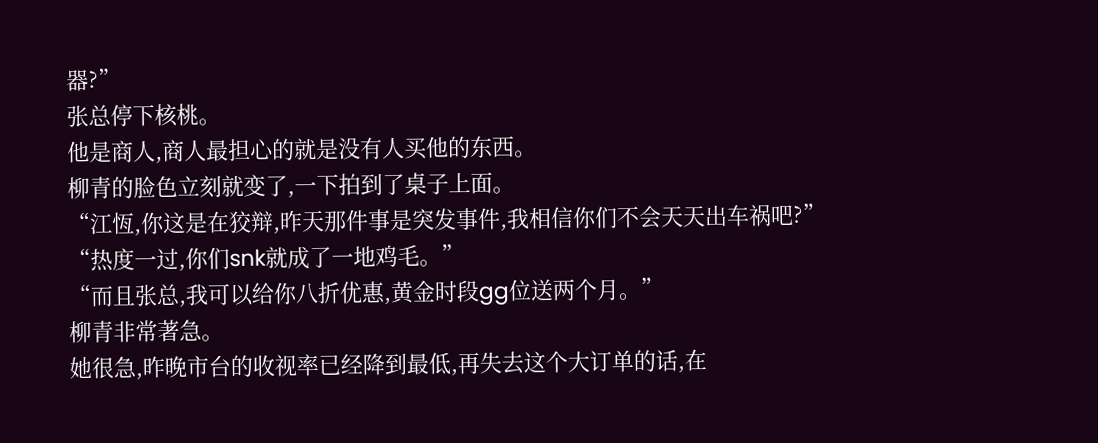器?”
张总停下核桃。
他是商人,商人最担心的就是没有人买他的东西。
柳青的脸色立刻就变了,一下拍到了桌子上面。
“江恆,你这是在狡辩,昨天那件事是突发事件,我相信你们不会天天出车祸吧?”
“热度一过,你们snk就成了一地鸡毛。”
“而且张总,我可以给你八折优惠,黄金时段gg位送两个月。”
柳青非常著急。
她很急,昨晚市台的收视率已经降到最低,再失去这个大订单的话,在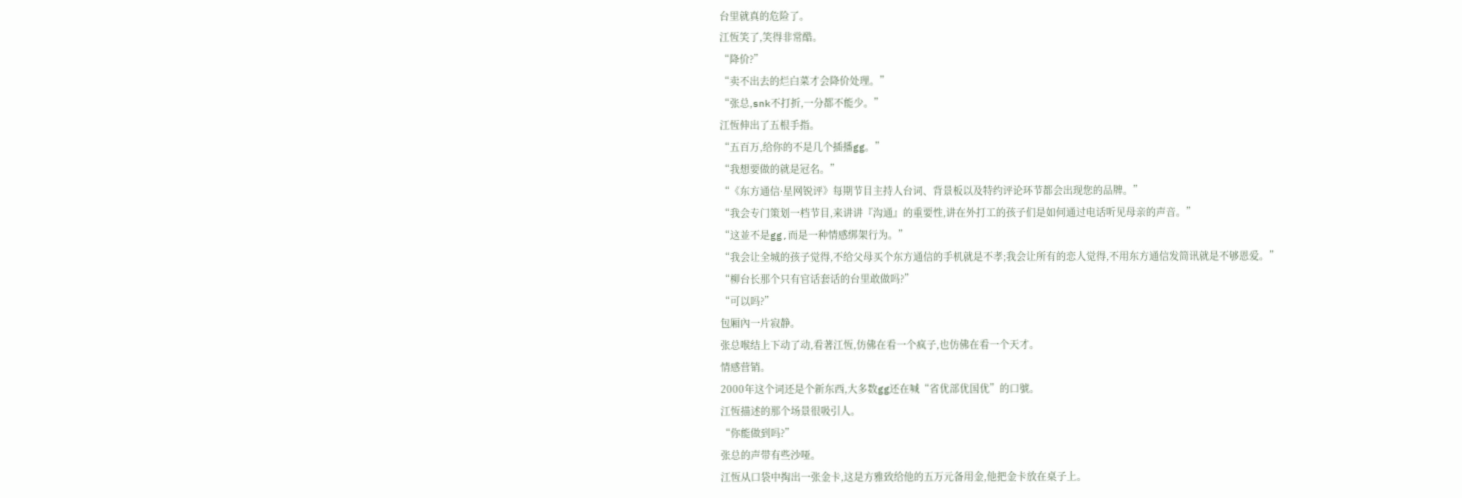台里就真的危险了。
江恆笑了,笑得非常酷。
“降价?”
“卖不出去的烂白菜才会降价处理。”
“张总,snk不打折,一分都不能少。”
江恆伸出了五根手指。
“五百万,给你的不是几个插播gg。”
“我想要做的就是冠名。”
“《东方通信·星网锐评》每期节目主持人台词、背景板以及特约评论环节都会出现您的品牌。”
“我会专门策划一档节目,来讲讲『沟通』的重要性,讲在外打工的孩子们是如何通过电话听见母亲的声音。”
“这並不是gg,而是一种情感绑架行为。”
“我会让全城的孩子觉得,不给父母买个东方通信的手机就是不孝;我会让所有的恋人觉得,不用东方通信发简讯就是不够恩爱。”
“柳台长那个只有官话套话的台里敢做吗?”
“可以吗?”
包厢內一片寂静。
张总喉结上下动了动,看著江恆,仿佛在看一个疯子,也仿佛在看一个天才。
情感营销。
2000年这个词还是个新东西,大多数gg还在喊“省优部优国优”的口號。
江恆描述的那个场景很吸引人。
“你能做到吗?”
张总的声带有些沙哑。
江恆从口袋中掏出一张金卡,这是方雅致给他的五万元备用金,他把金卡放在桌子上。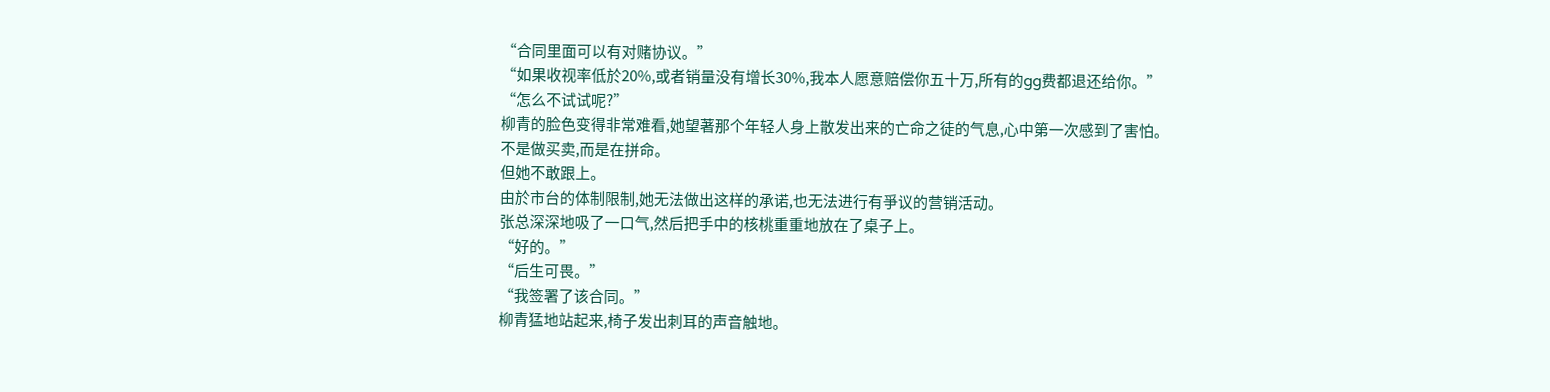“合同里面可以有对赌协议。”
“如果收视率低於20%,或者销量没有增长30%,我本人愿意赔偿你五十万,所有的gg费都退还给你。”
“怎么不试试呢?”
柳青的脸色变得非常难看,她望著那个年轻人身上散发出来的亡命之徒的气息,心中第一次感到了害怕。
不是做买卖,而是在拼命。
但她不敢跟上。
由於市台的体制限制,她无法做出这样的承诺,也无法进行有爭议的营销活动。
张总深深地吸了一口气,然后把手中的核桃重重地放在了桌子上。
“好的。”
“后生可畏。”
“我签署了该合同。”
柳青猛地站起来,椅子发出刺耳的声音触地。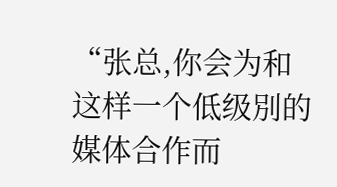“张总,你会为和这样一个低级別的媒体合作而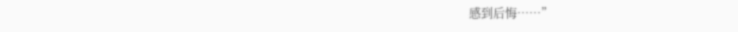感到后悔……”